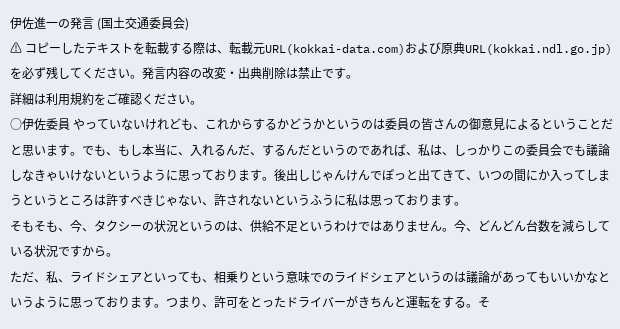伊佐進一の発言 (国土交通委員会)
⚠ コピーしたテキストを転載する際は、転載元URL(kokkai-data.com)および原典URL(kokkai.ndl.go.jp)を必ず残してください。発言内容の改変・出典削除は禁止です。
詳細は利用規約をご確認ください。
○伊佐委員 やっていないけれども、これからするかどうかというのは委員の皆さんの御意見によるということだと思います。でも、もし本当に、入れるんだ、するんだというのであれば、私は、しっかりこの委員会でも議論しなきゃいけないというように思っております。後出しじゃんけんでぽっと出てきて、いつの間にか入ってしまうというところは許すべきじゃない、許されないというふうに私は思っております。
そもそも、今、タクシーの状況というのは、供給不足というわけではありません。今、どんどん台数を減らしている状況ですから。
ただ、私、ライドシェアといっても、相乗りという意味でのライドシェアというのは議論があってもいいかなというように思っております。つまり、許可をとったドライバーがきちんと運転をする。そ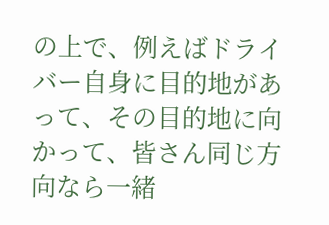の上で、例えばドライバー自身に目的地があって、その目的地に向かって、皆さん同じ方向なら一緒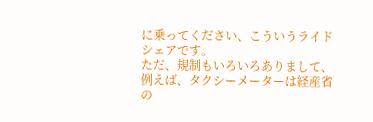に乗ってください、こういうライドシェアです。
ただ、規制もいろいろありまして、例えば、タクシーメーターは経産省の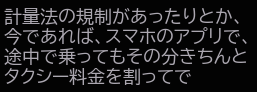計量法の規制があったりとか、今であれば、スマホのアプリで、途中で乗ってもその分きちんとタクシー料金を割ってで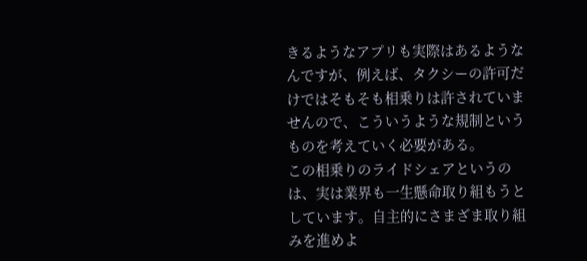きるようなアプリも実際はあるようなんですが、例えば、タクシーの許可だけではそもそも相乗りは許されていませんので、こういうような規制というものを考えていく必要がある。
この相乗りのライドシェアというのは、実は業界も一生懸命取り組もうとしています。自主的にさまざま取り組みを進めよ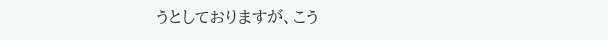うとしておりますが、こう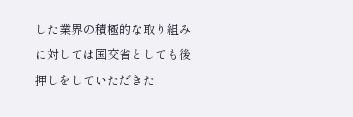した業界の積極的な取り組みに対しては国交省としても後押しをしていただきた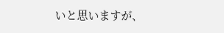いと思いますが、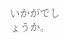いかがでしょうか。